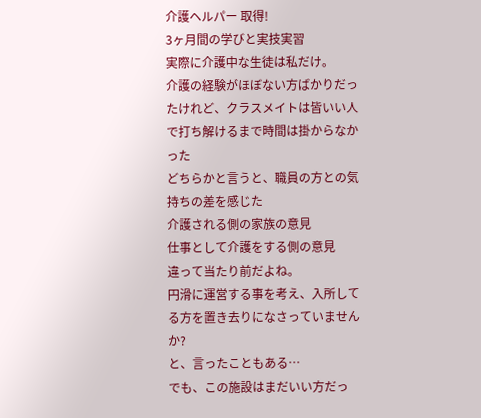介護ヘルパー 取得!
3ヶ月間の学びと実技実習
実際に介護中な生徒は私だけ。
介護の経験がほぼない方ばかりだったけれど、クラスメイトは皆いい人で打ち解けるまで時間は掛からなかった
どちらかと言うと、職員の方との気持ちの差を感じた
介護される側の家族の意見
仕事として介護をする側の意見
違って当たり前だよね。
円滑に運営する事を考え、入所してる方を置き去りになさっていませんか?
と、言ったこともある…
でも、この施設はまだいい方だっ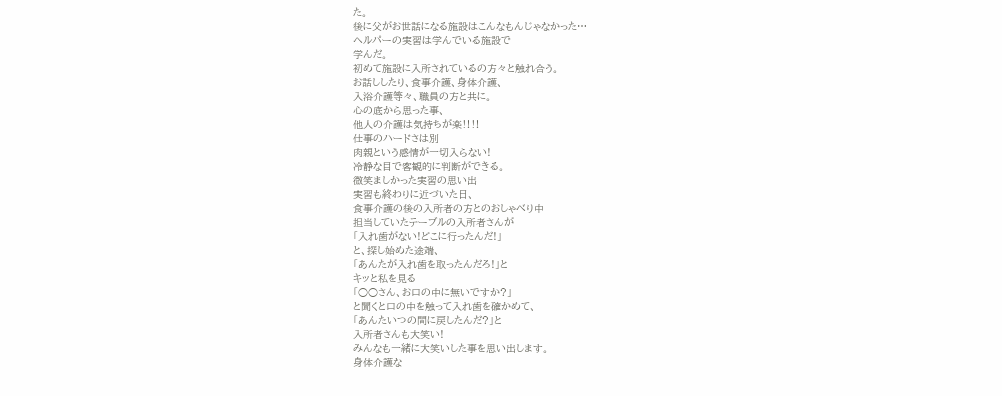た。
後に父がお世話になる施設はこんなもんじゃなかった…
ヘルパーの実習は学んでいる施設で
学んだ。
初めて施設に入所されているの方々と触れ合う。
お話ししたり、食事介護、身体介護、
入浴介護等々、職員の方と共に。
心の底から思った事、
他人の介護は気持ちが楽‼‼
仕事のハードさは別
肉親という感情が一切入らない!
冷静な目で客観的に判断ができる。
微笑ましかった実習の思い出
実習も終わりに近づいた日、
食事介護の後の入所者の方とのおしゃべり中
担当していたテーブルの入所者さんが
「入れ歯がない!どこに行ったんだ!」
と、探し始めた途端、
「あんたが入れ歯を取ったんだろ!」と
キッと私を見る
「○○さん、お口の中に無いですか?」
と聞くと口の中を触って入れ歯を確かめて、
「あんたいつの間に戻したんだ?」と
入所者さんも大笑い!
みんなも一緒に大笑いした事を思い出します。
身体介護な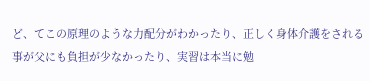ど、てこの原理のような力配分がわかったり、正しく身体介護をされる事が父にも負担が少なかったり、実習は本当に勉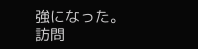強になった。
訪問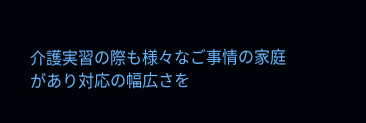介護実習の際も様々なご事情の家庭があり対応の幅広さを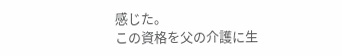感じた。
この資格を父の介護に生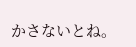かさないとね。